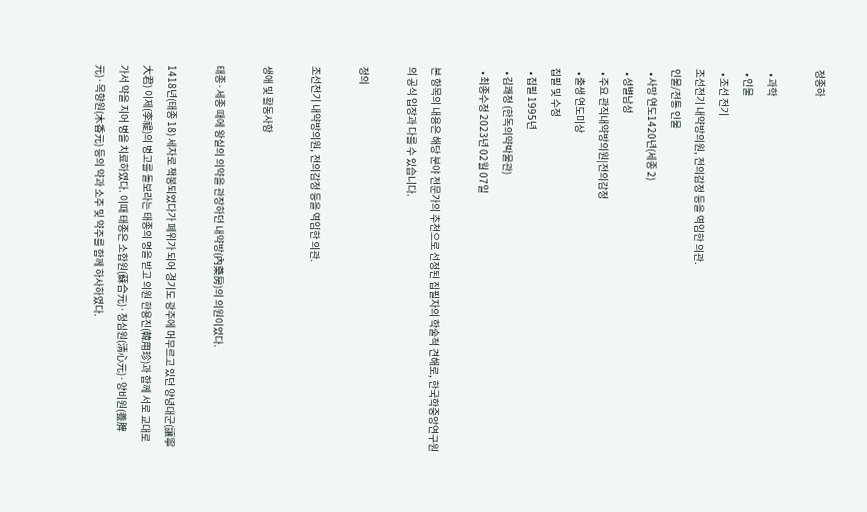정종하

  • 과학
  • 인물
  • 조선 전기
조선전기 내약방의원, 전의감정 등을 역임한 의관.
인물/전통 인물
  • 사망 연도1420년(세종 2)
  • 성별남성
  • 주요 관직내약방의원|전의감정
  • 출생 연도미상
집필 및 수정
  • 집필 1995년
  • 김쾌정 (한독의약박물관)
  • 최종수정 2023년 02월 07일

본 항목의 내용은 해당 분야 전문가의 추천으로 선정된 집필자의 학술적 견해로, 한국학중앙연구원의 공식 입장과 다를 수 있습니다.

정의

조선전기 내약방의원, 전의감정 등을 역임한 의관.

생애 및 활동사항

태종·세종 때에 왕실의 의약을 관장하던 내약방(內藥房)의 의원이었다.

1418년(태종 18) 세자로 책봉되었다가 폐위가 되어 경기도 광주에 머무르고 있던 양녕대군(讓寧大君) 이제(李禔)의 병고를 돌보라는 태종의 명을 받고 의원 한용진(韓用珍)과 함께 서로 교대로 가서 약을 지어 병을 치료하였다. 이때 태종은 소합원(蘇合元)·청심원(淸心元)·양비원(養脾元)·목향원(木香元) 등의 약과 소주 및 약주를 함께 하사하였다.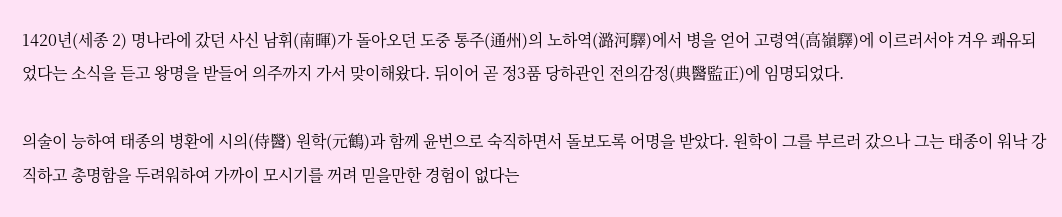1420년(세종 2) 명나라에 갔던 사신 남휘(南暉)가 돌아오던 도중 통주(通州)의 노하역(潞河驛)에서 병을 얻어 고령역(高嶺驛)에 이르러서야 겨우 쾌유되었다는 소식을 듣고 왕명을 받들어 의주까지 가서 맞이해왔다. 뒤이어 곧 정3품 당하관인 전의감정(典醫監正)에 임명되었다.

의술이 능하여 태종의 병환에 시의(侍醫) 원학(元鶴)과 함께 윤번으로 숙직하면서 돌보도록 어명을 받았다. 원학이 그를 부르러 갔으나 그는 태종이 워낙 강직하고 총명함을 두려워하여 가까이 모시기를 꺼려 믿을만한 경험이 없다는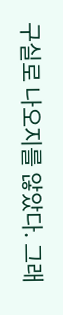구실로 나오지를 않았다. 그래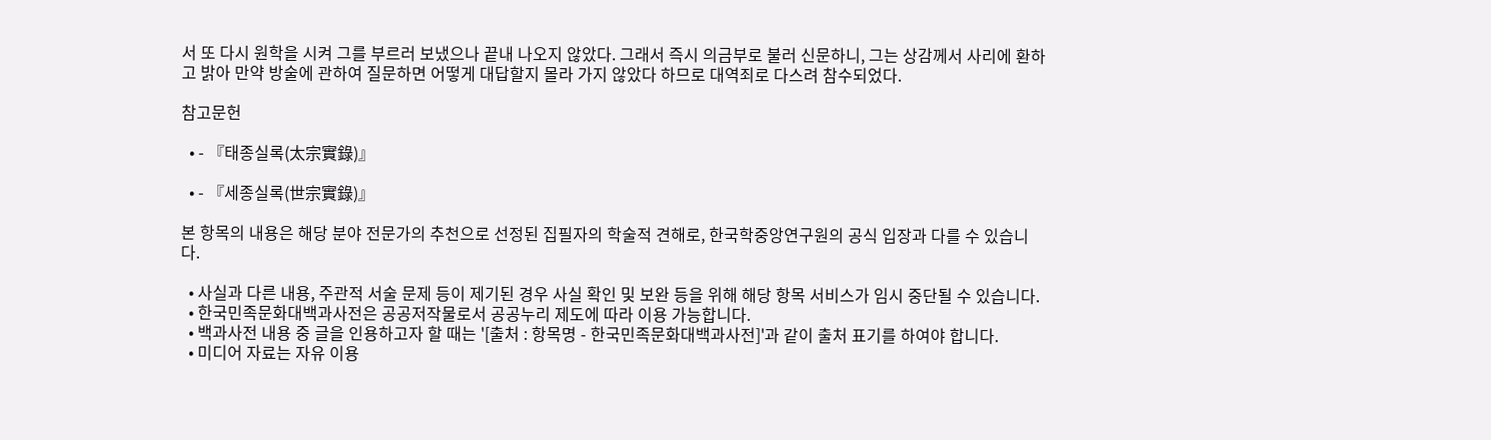서 또 다시 원학을 시켜 그를 부르러 보냈으나 끝내 나오지 않았다. 그래서 즉시 의금부로 불러 신문하니, 그는 상감께서 사리에 환하고 밝아 만약 방술에 관하여 질문하면 어떻게 대답할지 몰라 가지 않았다 하므로 대역죄로 다스려 참수되었다.

참고문헌

  • - 『태종실록(太宗實錄)』

  • - 『세종실록(世宗實錄)』

본 항목의 내용은 해당 분야 전문가의 추천으로 선정된 집필자의 학술적 견해로, 한국학중앙연구원의 공식 입장과 다를 수 있습니다.

  • 사실과 다른 내용, 주관적 서술 문제 등이 제기된 경우 사실 확인 및 보완 등을 위해 해당 항목 서비스가 임시 중단될 수 있습니다.
  • 한국민족문화대백과사전은 공공저작물로서 공공누리 제도에 따라 이용 가능합니다.
  • 백과사전 내용 중 글을 인용하고자 할 때는 '[출처 : 항목명 - 한국민족문화대백과사전]'과 같이 출처 표기를 하여야 합니다.
  • 미디어 자료는 자유 이용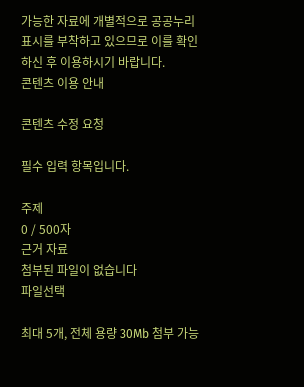가능한 자료에 개별적으로 공공누리 표시를 부착하고 있으므로 이를 확인하신 후 이용하시기 바랍니다.
콘텐츠 이용 안내

콘텐츠 수정 요청

필수 입력 항목입니다.

주제
0 / 500자
근거 자료
첨부된 파일이 없습니다
파일선택

최대 5개, 전체 용량 30Mb 첨부 가능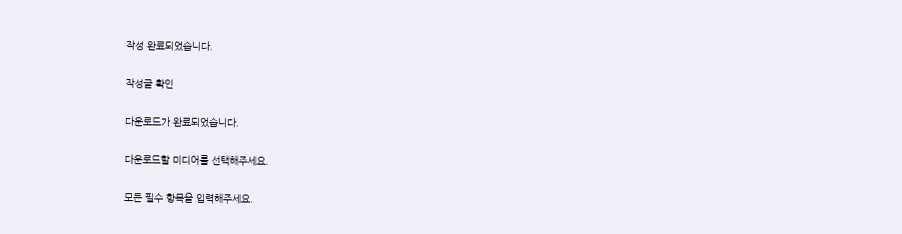작성 완료되었습니다.

작성글 확인

다운로드가 완료되었습니다.

다운로드할 미디어를 선택해주세요.

모든 필수 항목을 입력해주세요.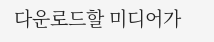다운로드할 미디어가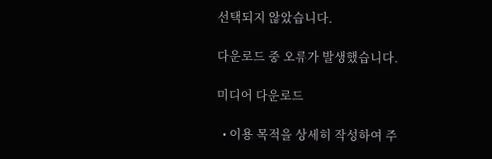선택되지 않았습니다.

다운로드 중 오류가 발생했습니다.

미디어 다운로드

  • 이용 목적을 상세히 작성하여 주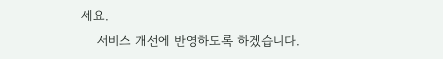세요.
    서비스 개선에 반영하도록 하겠습니다.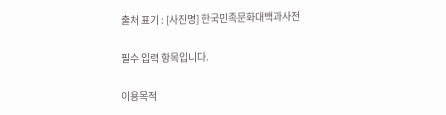출처 표기 : [사진명] 한국민족문화대백과사전

필수 입력 항목입니다.

이용목적